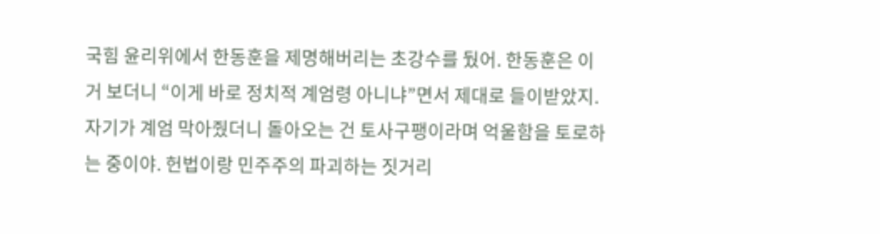국힘 윤리위에서 한동훈을 제명해버리는 초강수를 뒀어. 한동훈은 이거 보더니 “이게 바로 정치적 계엄령 아니냐”면서 제대로 들이받았지. 자기가 계엄 막아줬더니 돌아오는 건 토사구팽이라며 억울함을 토로하는 중이야. 헌법이랑 민주주의 파괴하는 짓거리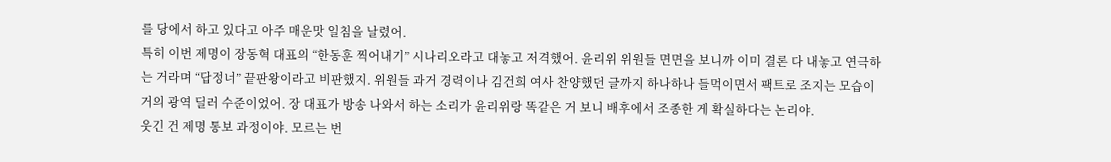를 당에서 하고 있다고 아주 매운맛 일침을 날렸어.
특히 이번 제명이 장동혁 대표의 “한동훈 찍어내기” 시나리오라고 대놓고 저격했어. 윤리위 위원들 면면을 보니까 이미 결론 다 내놓고 연극하는 거라며 “답정너” 끝판왕이라고 비판했지. 위원들 과거 경력이나 김건희 여사 찬양했던 글까지 하나하나 들먹이면서 팩트로 조지는 모습이 거의 광역 딜러 수준이었어. 장 대표가 방송 나와서 하는 소리가 윤리위랑 똑같은 거 보니 배후에서 조종한 게 확실하다는 논리야.
웃긴 건 제명 통보 과정이야. 모르는 번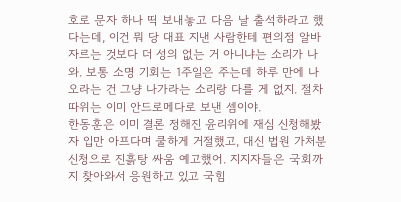호로 문자 하나 띡 보내놓고 다음 날 출석하라고 했다는데, 이건 뭐 당 대표 지낸 사람한테 편의점 알바 자르는 것보다 더 성의 없는 거 아니냐는 소리가 나와. 보통 소명 기회는 1주일은 주는데 하루 만에 나오라는 건 그냥 나가라는 소리랑 다를 게 없지. 절차 따위는 이미 안드로메다로 보낸 셈이야.
한동훈은 이미 결론 정해진 윤리위에 재심 신청해봤자 입만 아프다며 쿨하게 거절했고, 대신 법원 가처분 신청으로 진흙탕 싸움 예고했어. 지지자들은 국회까지 찾아와서 응원하고 있고 국힘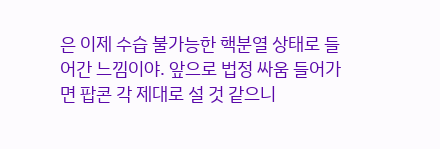은 이제 수습 불가능한 핵분열 상태로 들어간 느낌이야. 앞으로 법정 싸움 들어가면 팝콘 각 제대로 설 것 같으니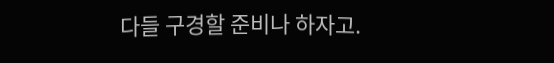다들 구경할 준비나 하자고.